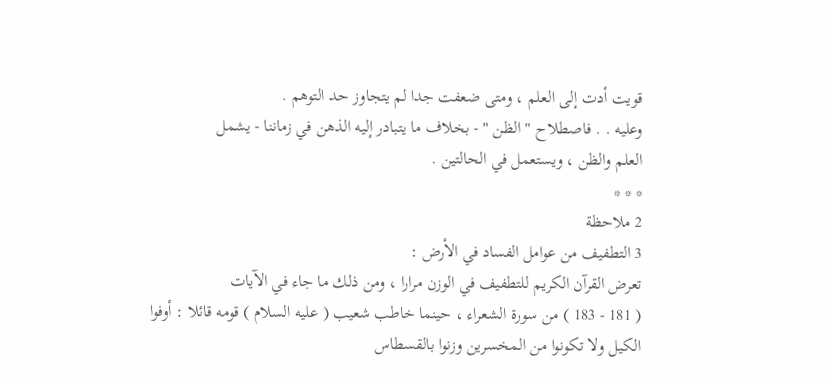قويت أدت إلى العلم ، ومتى ضعفت جدا لم يتجاوز حد التوهم .
وعليه . . فاصطلاح " الظن " - بخلاف ما يتبادر إليه الذهن في زماننا - يشمل
العلم والظن ، ويستعمل في الحالتين .
* * *
2 ملاحظة
3 التطفيف من عوامل الفساد في الأرض :
تعرض القرآن الكريم للتطفيف في الوزن مرارا ، ومن ذلك ما جاء في الآيات
( 181 - 183 ) من سورة الشعراء ، حينما خاطب شعيب ( عليه السلام ) قومه قائلا : أوفوا
الكيل ولا تكونوا من المخسرين وزنوا بالقسطاس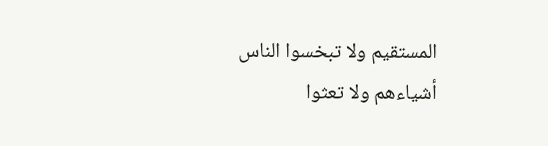المستقيم ولا تبخسوا الناس
أشياءهم ولا تعثوا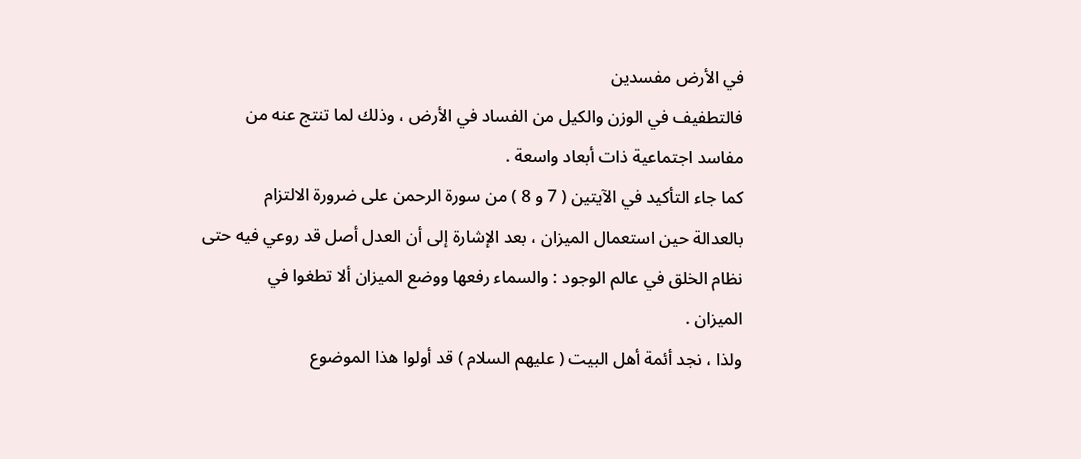في الأرض مفسدين
فالتطفيف في الوزن والكيل من الفساد في الأرض ، وذلك لما تنتج عنه من
مفاسد اجتماعية ذات أبعاد واسعة .
كما جاء التأكيد في الآيتين ( 7 و 8 ) من سورة الرحمن على ضرورة الالتزام
بالعدالة حين استعمال الميزان ، بعد الإشارة إلى أن العدل أصل قد روعي فيه حتى
نظام الخلق في عالم الوجود : والسماء رفعها ووضع الميزان ألا تطغوا في
الميزان .
ولذا ، نجد أئمة أهل البيت ( عليهم السلام ) قد أولوا هذا الموضوع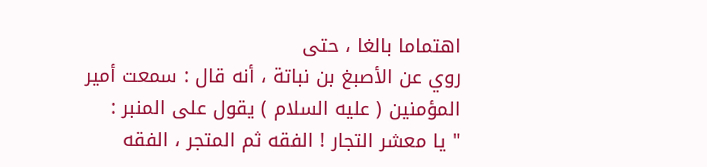اهتماما بالغا ، حتى
روي عن الأصبغ بن نباتة ، أنه قال : سمعت أمير المؤمنين ( عليه السلام ) يقول على المنبر :
" يا معشر التجار ! الفقه ثم المتجر ، الفقه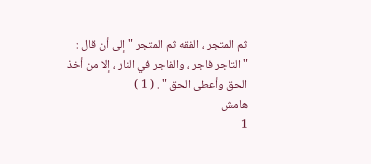ثم المتجر ، الفقه ثم المتجر " إلى أن قال :
" التاجر فاجر ، والفاجر في النار ، إلا من أخذ الحق وأعطى الحق " . ( 1 )
هامش
1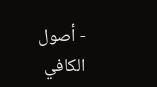- أصول الكافي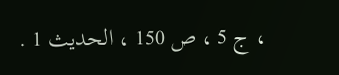، ج 5 ، ص 150 ، الحديث 1 .